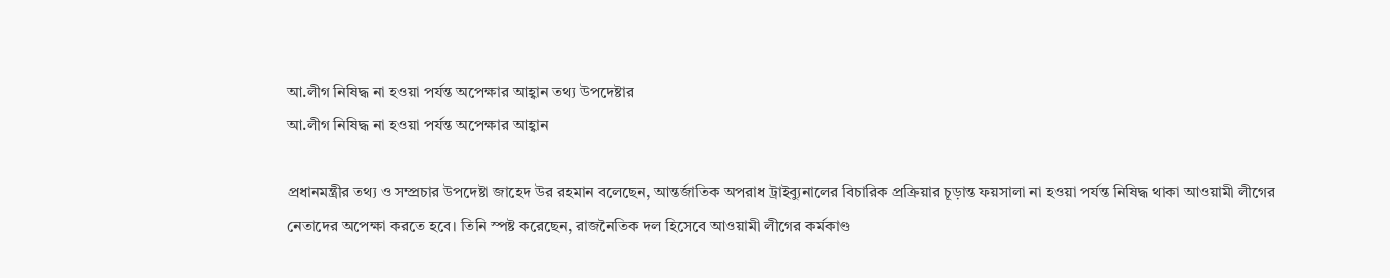আ.লীগ নিষিদ্ধ না হওয়া পর্যন্ত অপেক্ষার আহ্বান তথ্য উপদেষ্টার
আ.লীগ নিষিদ্ধ না হওয়া পর্যন্ত অপেক্ষার আহ্বান

প্রধানমন্ত্রীর তথ্য ও সম্প্রচার উপদেষ্টা জাহেদ উর রহমান বলেছেন, আন্তর্জাতিক অপরাধ ট্রাইব্যুনালের বিচারিক প্রক্রিয়ার চূড়ান্ত ফয়সালা না হওয়া পর্যন্ত নিষিদ্ধ থাকা আওয়ামী লীগের নেতাদের অপেক্ষা করতে হবে। তিনি স্পষ্ট করেছেন, রাজনৈতিক দল হিসেবে আওয়ামী লীগের কর্মকাণ্ড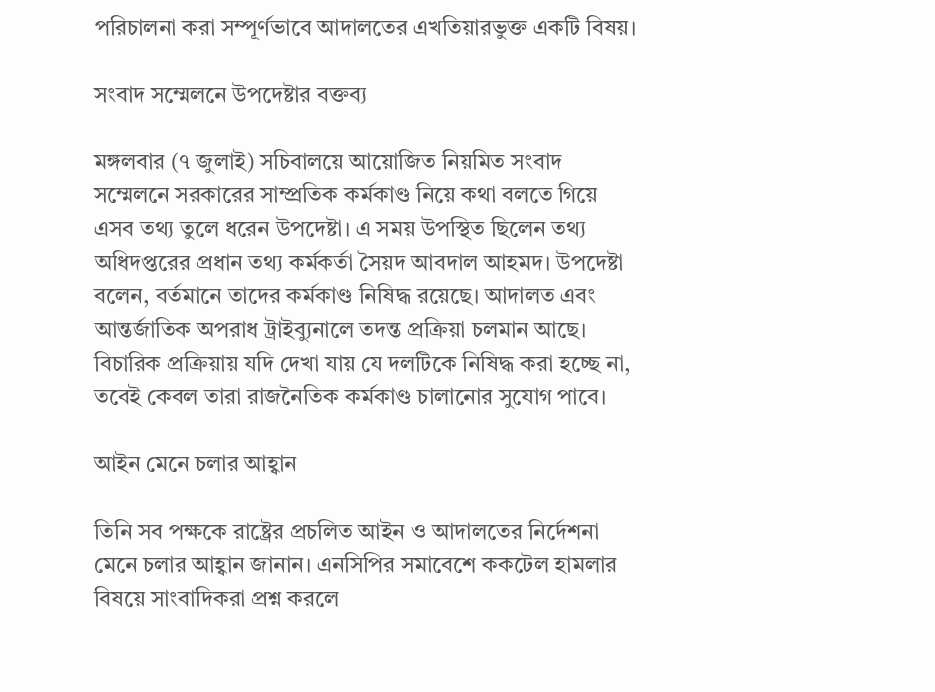পরিচালনা করা সম্পূর্ণভাবে আদালতের এখতিয়ারভুক্ত একটি বিষয়।

সংবাদ সম্মেলনে উপদেষ্টার বক্তব্য

মঙ্গলবার (৭ জুলাই) সচিবালয়ে আয়োজিত নিয়মিত সংবাদ সম্মেলনে সরকারের সাম্প্রতিক কর্মকাণ্ড নিয়ে কথা বলতে গিয়ে এসব তথ্য তুলে ধরেন উপদেষ্টা। এ সময় উপস্থিত ছিলেন তথ্য অধিদপ্তরের প্রধান তথ্য কর্মকর্তা সৈয়দ আবদাল আহমদ। উপদেষ্টা বলেন, বর্তমানে তাদের কর্মকাণ্ড নিষিদ্ধ রয়েছে। আদালত এবং আন্তর্জাতিক অপরাধ ট্রাইব্যুনালে তদন্ত প্রক্রিয়া চলমান আছে। বিচারিক প্রক্রিয়ায় যদি দেখা যায় যে দলটিকে নিষিদ্ধ করা হচ্ছে না, তবেই কেবল তারা রাজনৈতিক কর্মকাণ্ড চালানোর সুযোগ পাবে।

আইন মেনে চলার আহ্বান

তিনি সব পক্ষকে রাষ্ট্রের প্রচলিত আইন ও আদালতের নির্দেশনা মেনে চলার আহ্বান জানান। এনসিপির সমাবেশে ককটেল হামলার বিষয়ে সাংবাদিকরা প্রশ্ন করলে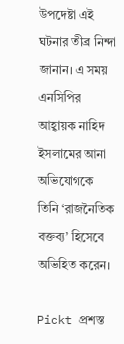উপদেষ্টা এই ঘটনার তীব্র নিন্দা জানান। এ সময় এনসিপির আহ্বায়ক নাহিদ ইসলামের আনা অভিযোগকে তিনি ‘রাজনৈতিক বক্তব্য’ হিসেবে অভিহিত করেন।

Pickt প্রশস্ত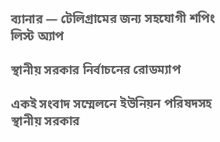ব্যানার — টেলিগ্রামের জন্য সহযোগী শপিং লিস্ট অ্যাপ

স্থানীয় সরকার নির্বাচনের রোডম্যাপ

একই সংবাদ সম্মেলনে ইউনিয়ন পরিষদসহ স্থানীয় সরকার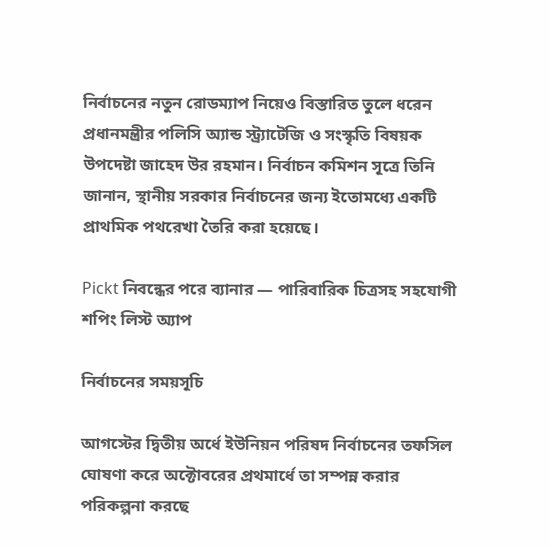নির্বাচনের নতুন রোডম্যাপ নিয়েও বিস্তারিত তুলে ধরেন প্রধানমন্ত্রীর পলিসি অ্যান্ড স্ট্র্যাটেজি ও সংস্কৃতি বিষয়ক উপদেষ্টা জাহেদ উর রহমান। নির্বাচন কমিশন সূত্রে তিনি জানান, স্থানীয় সরকার নির্বাচনের জন্য ইতোমধ্যে একটি প্রাথমিক পথরেখা তৈরি করা হয়েছে।

Pickt নিবন্ধের পরে ব্যানার — পারিবারিক চিত্রসহ সহযোগী শপিং লিস্ট অ্যাপ

নির্বাচনের সময়সূচি

আগস্টের দ্বিতীয় অর্ধে ইউনিয়ন পরিষদ নির্বাচনের তফসিল ঘোষণা করে অক্টোবরের প্রথমার্ধে তা সম্পন্ন করার পরিকল্পনা করছে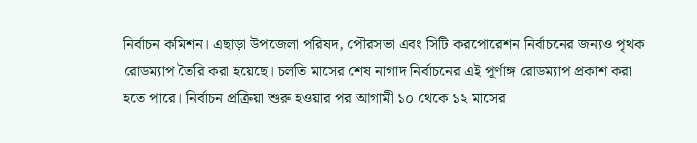নির্বাচন কমিশন। এছাড়া উপজেলা পরিষদ, পৌরসভা এবং সিটি করপোরেশন নির্বাচনের জন্যও পৃথক রোডম্যাপ তৈরি করা হয়েছে। চলতি মাসের শেষ নাগাদ নির্বাচনের এই পূর্ণাঙ্গ রোডম্যাপ প্রকাশ করা হতে পারে। নির্বাচন প্রক্রিয়া শুরু হওয়ার পর আগামী ১০ থেকে ১২ মাসের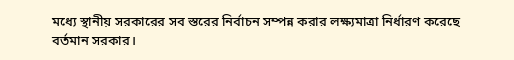মধ্যে স্থানীয় সরকারের সব স্তরের নির্বাচন সম্পন্ন করার লক্ষ্যমাত্রা নির্ধারণ করেছে বর্তমান সরকার।